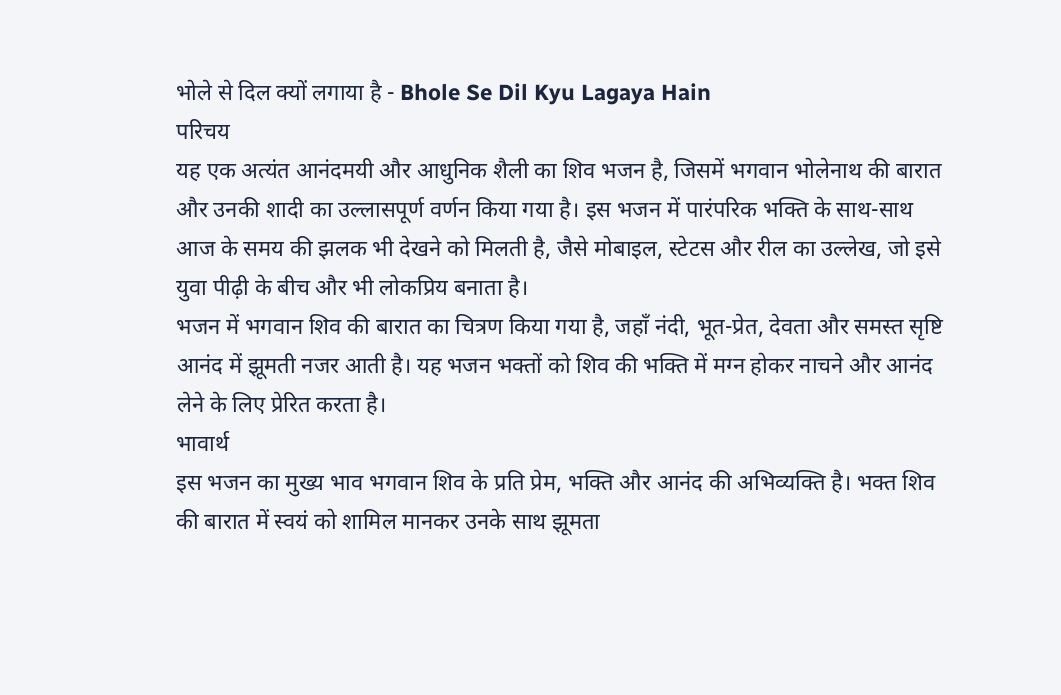भोले से दिल क्यों लगाया है - Bhole Se Dil Kyu Lagaya Hain
परिचय
यह एक अत्यंत आनंदमयी और आधुनिक शैली का शिव भजन है, जिसमें भगवान भोलेनाथ की बारात और उनकी शादी का उल्लासपूर्ण वर्णन किया गया है। इस भजन में पारंपरिक भक्ति के साथ-साथ आज के समय की झलक भी देखने को मिलती है, जैसे मोबाइल, स्टेटस और रील का उल्लेख, जो इसे युवा पीढ़ी के बीच और भी लोकप्रिय बनाता है।
भजन में भगवान शिव की बारात का चित्रण किया गया है, जहाँ नंदी, भूत-प्रेत, देवता और समस्त सृष्टि आनंद में झूमती नजर आती है। यह भजन भक्तों को शिव की भक्ति में मग्न होकर नाचने और आनंद लेने के लिए प्रेरित करता है।
भावार्थ
इस भजन का मुख्य भाव भगवान शिव के प्रति प्रेम, भक्ति और आनंद की अभिव्यक्ति है। भक्त शिव की बारात में स्वयं को शामिल मानकर उनके साथ झूमता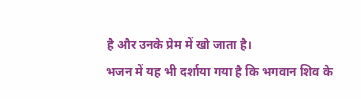है और उनके प्रेम में खो जाता है।
भजन में यह भी दर्शाया गया है कि भगवान शिव के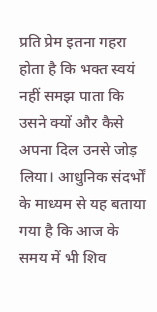प्रति प्रेम इतना गहरा होता है कि भक्त स्वयं नहीं समझ पाता कि उसने क्यों और कैसे अपना दिल उनसे जोड़ लिया। आधुनिक संदर्भों के माध्यम से यह बताया गया है कि आज के समय में भी शिव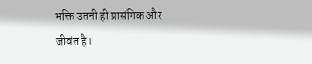भक्ति उतनी ही प्रासंगिक और जीवंत है।